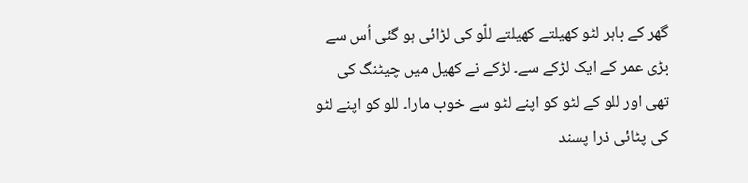گھر کے باہر لٹو کھیلتے کھیلتے للّو کی لڑائی ہو گئی اُس سے بڑی عمر کے ایک لڑکے سے۔ لڑکے نے کھیل میں چیٹنگ کی تھی اور للو کے لٹو کو اپنے لٹو سے خوب مارا۔ للو کو اپنے لٹو کی پٹائی ذرا پسند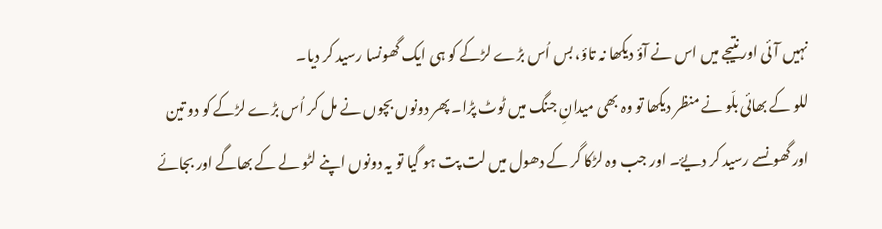نہیں آئی اور نتیجے میں اس نے آؤ دیکھا نہ تاؤ، بس اُس بڑے لڑکے کو ہی ایک گھونسا رسید کر دیا۔
للو کے بھائی بلّو نے منظر دیکھا تو وہ بھی میدانِ جنگ میں ٹوٹ پڑا۔ پھر دونوں بچوں نے مل کر اُس بڑے لڑکے کو دو تین اور گھونسے رسید کر دیۓ۔ اور جب وہ لڑکا گر کے دھول میں لت پت ہو گیا تو یہ دونوں اپنے لٹو لے کے بھاگے اور بجائے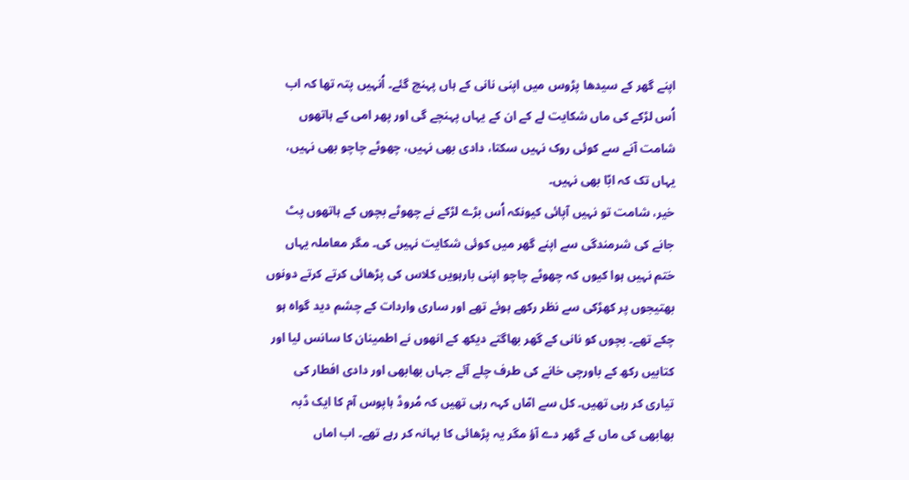اپنے گھر کے سیدھا پڑوس میں اپنی نانی کے ہاں پہنچ گئے۔ اُنہیں پتہ تھا کہ اب اُس لڑکے کی ماں شکایت لے کے ان کے یہاں پہنچے گی اور پھر امی کے ہاتھوں شامت آنے سے کوئی روک نہیں سکتا، دادی بھی نہیں، چھوٹے چاچو بھی نہیں، یہاں تک کہ ابّا بھی نہیں۔
خیر، شامت تو نہیں آپائی کیونکہ اُس بڑے لڑکے نے چھوٹے بچوں کے ہاتھوں پٹ جانے کی شرمندگی سے اپنے گھر میں کوئی شکایت نہیں کی۔ مگر معاملہ یہاں ختم نہیں ہوا کیوں کہ چھوٹے چاچو اپنی بارہویں کلاس کی پڑھائی کرتے کرتے دونوں بھتیجوں پر کھڑکی سے نظر رکھے ہوئے تھے اور ساری واردات کے چشم دید گواہ ہو چکے تھے۔ بچوں کو نانی کے گھر بھاگتے دیکھ کے انھوں نے اطمینان کا سانس لیا اور کتابیں رکھ کے باورچی خانے کی طرف چلے آئے جہاں بھابھی اور دادی افطار کی تیاری کر رہی تھیں۔ کل سے امّاں کہہ رہی تھیں کہ مُروڈ ہاپوس آم کا ایک ڈبہ بھابھی کی ماں کے گھر دے آؤ مگر یہ پڑھائی کا بہانہ کر رہے تھے۔ اب اماں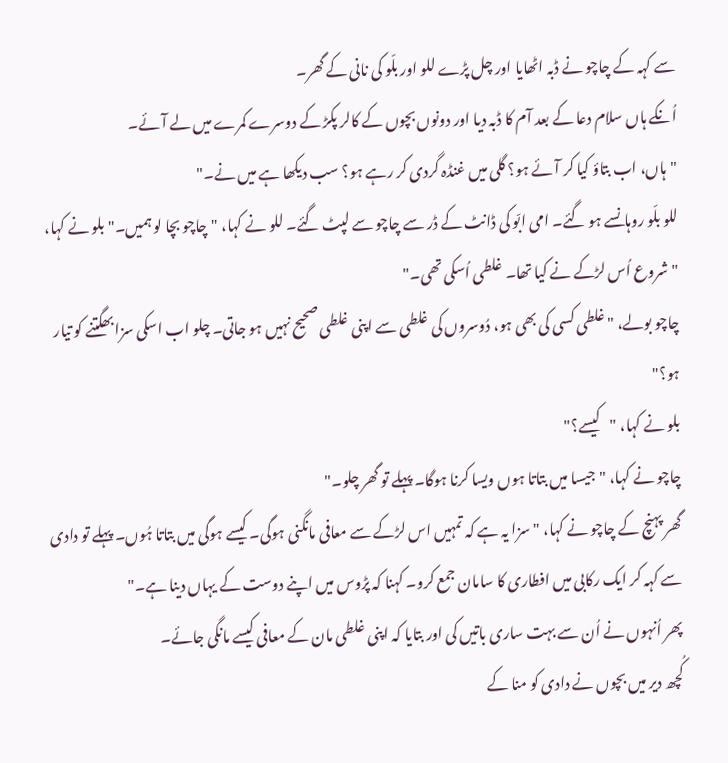سے کہہ کے چاچو نے ڈبہ اٹھایا اور چل پڑے للو اور بلّو کی نانی کے گھر۔
اُنکے ہاں سلام دعا کے بعد آم کا ڈبہ دیا اور دونوں بچوں کے کالر پکڑ کے دوسرے کمرے میں لے آئے۔
"ہاں، اب بتاؤ کیا کر آئے ہو؟ گلی میں غنڈہ گردی کر رہے ہو؟ سب دیکھا ہے میں نے۔"
للو بلّو روہانسے ہو گئے۔ امی ابّو کی ڈانٹ کے ڈر سے چاچو سے لپٹ گئے۔ للو نے کہا، "چاچو بچا لو ہمیں۔" بلو نے کہا، "شروع اُس لڑکے نے کیا تھا۔ غلطی اُسکی تھی۔"
چاچو بولے، "غلطی کسی کی بھی ہو، دُوسروں کی غلطی سے اپنی غلطی صحیح نہیں ہو جاتی۔ چلو اب اسکی سزا بھگتنے کو تیار ہو؟"
بلو نے کہا، "کیسے؟"
چاچو نے کہا، "جیسا میں بتاتا ہوں ویسا کرنا ہوگا۔ پہلے تو گھر چلو۔"
گھر پہنچ کے چاچو نے کہا، "سزا یہ ہے کہ تمہیں اس لڑکے سے معافی مانگنی ہوگی۔ کیسے ہوگی میں بتاتا ہُوں۔ پہلے تو دادی سے کہہ کر ایک رکابی میں افطاری کا سامان جمع کرو۔ کہنا کہ پڑوس میں اپنے دوست کے یہاں دینا ہے۔"
پھر اُنہوں نے اُن سے بہت ساری باتیں کی اور بتایا کہ اپنی غلطی مان کے معافی کیسے مانگی جائے۔
کُچھ دیر میں بچوں نے دادی کو منا کے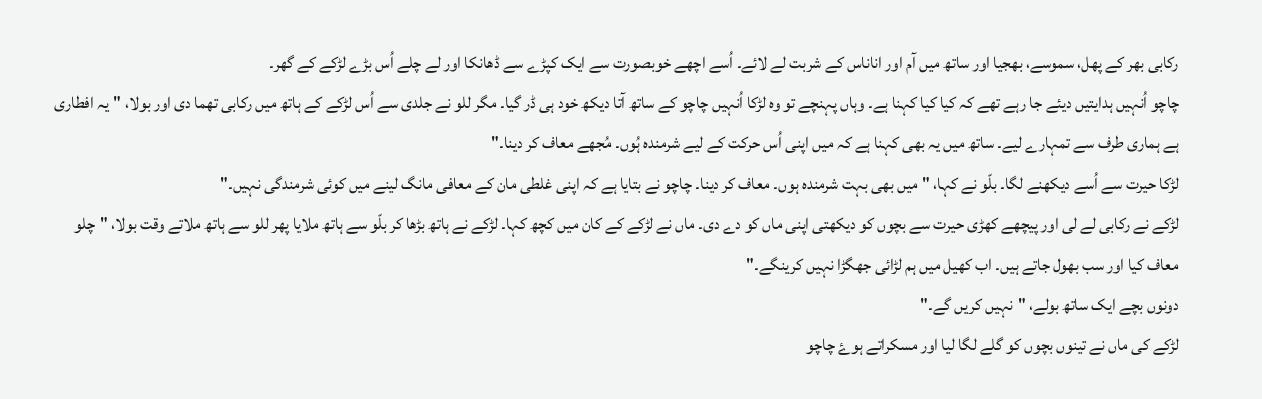رکابی بھر کے پھل، سموسے، بھجیا اور ساتھ میں آم اور اناناس کے شربت لے لائے۔ اُسے اچھے خوبصورت سے ایک کپڑے سے ڈھانکا اور لے چلے اُس بڑے لڑکے کے گھر۔
چاچو اُنہیں ہدایتیں دیئے جا رہے تھے کہ کیا کیا کہنا ہے۔ وہاں پہنچے تو وہ لڑکا اُنہیں چاچو کے ساتھ آتا دیکھ خود ہی ڈر گیا۔ مگر للو نے جلدی سے اُس لڑکے کے ہاتھ میں رکابی تھما دی اور بولا، "یہ افطاری ہے ہماری طرف سے تمہارے لیے۔ ساتھ میں یہ بھی کہنا ہے کہ میں اپنی اُس حرکت کے لیے شرمندہ ہُوں۔ مُجھے معاف کر دینا۔"
لڑکا حیرت سے اُسے دیکھنے لگا۔ بلّو نے کہا، "میں بھی بہت شرمندہ ہوں۔ معاف کر دینا۔ چاچو نے بتایا ہے کہ اپنی غلطی مان کے معافی مانگ لینے میں کوئی شرمندگی نہیں۔"
لڑکے نے رکابی لے لی اور پیچھے کھڑی حیرت سے بچوں کو دیکھتی اپنی ماں کو دے دی۔ ماں نے لڑکے کے کان میں کچھ کہا۔ لڑکے نے ہاتھ بڑھا کر بلّو سے ہاتھ ملایا پھر للو سے ہاتھ ملاتے وقت بولا، "چلو معاف کیا اور سب بھول جاتے ہیں۔ اب کھیل میں ہم لڑائی جھگڑا نہیں کرینگے۔"
دونوں بچے ایک ساتھ بولے، "نہیں کریں گے۔"
لڑکے کی ماں نے تینوں بچوں کو گلے لگا لیا اور مسکراتے ہوۓ چاچو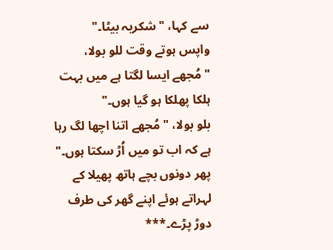سے کہا، "شکریہ بیٹا۔"
واپس ہوتے وقت للو بولا، "مُجھے ایسا لگتا ہے میں بہت ہلکا پھلکا ہو گیا ہوں۔"
بلو بولا، "مُجھے اتنا اچھا لگ رہا ہے کہ اب تو میں اُڑ سکتا ہوں۔"
پھر دونوں بچے ہاتھ پھیلا کے لہراتے ہوئے اپنے گھر کی طرف دوڑ پڑے۔***